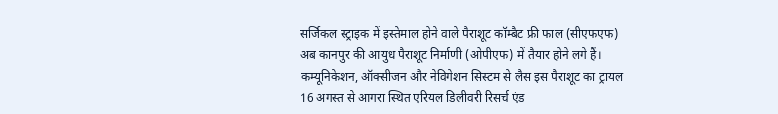सर्जिकल स्ट्राइक में इस्तेमाल होने वाले पैराशूट कॉम्बैट फ्री फाल (सीएफएफ) अब कानपुर की आयुध पैराशूट निर्माणी (ओपीएफ) में तैयार होने लगे हैं। कम्यूनिकेशन, ऑक्सीजन और नेविगेशन सिस्टम से लैस इस पैराशूट का ट्रायल 16 अगस्त से आगरा स्थित एरियल डिलीवरी रिसर्च एंड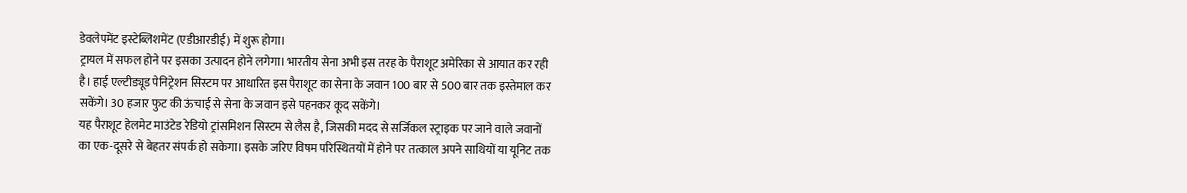डेवलेपमेंट इस्टेब्लिशमेंट (एडीआरडीई) में शुरू होगा।
ट्रायल में सफल होने पर इसका उत्पादन होने लगेगा। भारतीय सेना अभी इस तरह के पैराशूट अमेरिका से आयात कर रही है। हाई एल्टीड्यूड पेनिट्रेशन सिस्टम पर आधारित इस पैराशूट का सेना के जवान 100 बार से 500 बार तक इस्तेमाल कर सकेंगे। 30 हजार फुट की ऊंचाई से सेना के जवान इसे पहनकर कूद सकेंगे।
यह पैराशूट हेलमेट माउंटेड रेडियो ट्रांसमिशन सिस्टम से लैस है, जिसकी मदद से सर्जिकल स्ट्राइक पर जाने वाले जवानों का एक-दूसरे से बेहतर संपर्क हो सकेगा। इसके जरिए विषम परिस्थितयों में होने पर तत्काल अपने साथियों या यूनिट तक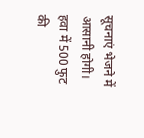सूचनाएं भेजने में आसानी होगी।
हवा में 500 फुट की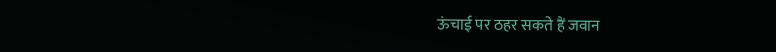ऊंचाई पर ठहर सकते हैं जवान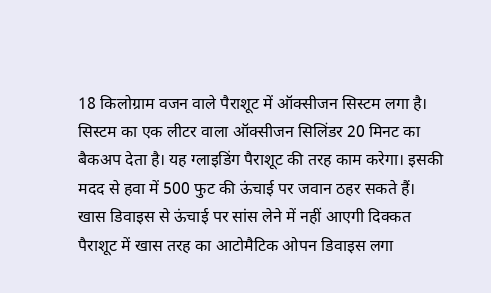18 किलोग्राम वजन वाले पैराशूट में ऑक्सीजन सिस्टम लगा है। सिस्टम का एक लीटर वाला ऑक्सीजन सिलिंडर 20 मिनट का बैकअप देता है। यह ग्लाइडिंग पैराशूट की तरह काम करेगा। इसकी मदद से हवा में 500 फुट की ऊंचाई पर जवान ठहर सकते हैं।
खास डिवाइस से ऊंचाई पर सांस लेने में नहीं आएगी दिक्कत
पैराशूट में खास तरह का आटोमैटिक ओपन डिवाइस लगा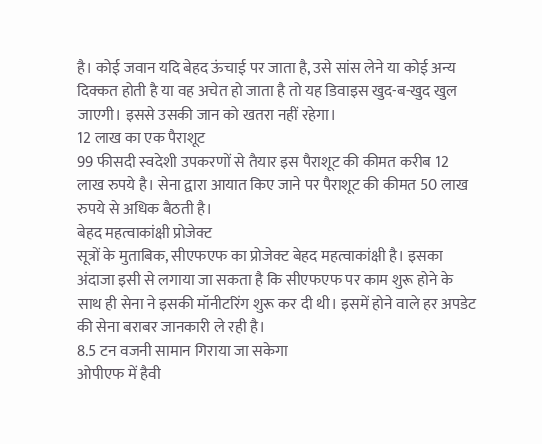है। कोई जवान यदि बेहद ऊंचाई पर जाता है, उसे सांस लेने या कोई अन्य दिक्कत होती है या वह अचेत हो जाता है तो यह डिवाइस खुद-ब-खुद खुल जाएगी। इससे उसकी जान को खतरा नहीं रहेगा।
12 लाख का एक पैराशूट
99 फीसदी स्वदेशी उपकरणों से तैयार इस पैराशूट की कीमत करीब 12 लाख रुपये है। सेना द्वारा आयात किए जाने पर पैराशूट की कीमत 50 लाख रुपये से अधिक बैठती है।
बेहद महत्वाकांक्षी प्रोजेक्ट
सूत्रों के मुताबिक, सीएफएफ का प्रोजेक्ट बेहद महत्वाकांक्षी है। इसका अंदाजा इसी से लगाया जा सकता है कि सीएफएफ पर काम शुरू होने के साथ ही सेना ने इसकी मॉनीटरिंग शुरू कर दी थी। इसमें होने वाले हर अपडेट की सेना बराबर जानकारी ले रही है।
8.5 टन वजनी सामान गिराया जा सकेगा
ओपीएफ में हैवी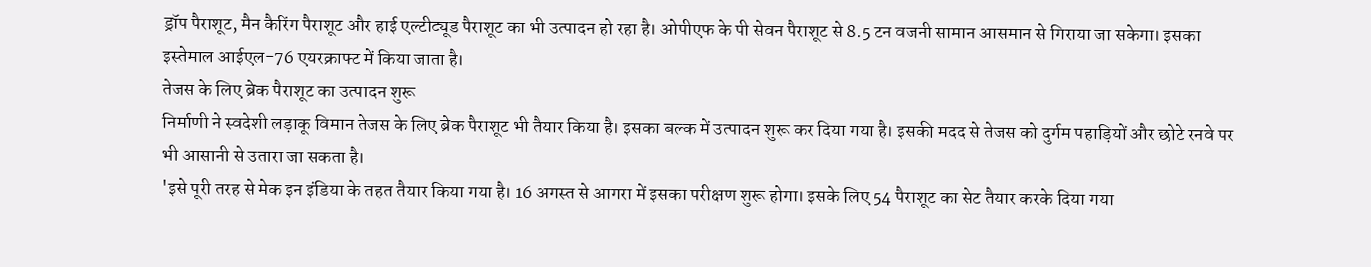ड्रॉप पैराशूट, मैन कैरिंग पैराशूट और हाई एल्टीट्यूड पैराशूट का भी उत्पादन हो रहा है। ओपीएफ के पी सेवन पैराशूट से 8.5 टन वजनी सामान आसमान से गिराया जा सकेगा। इसका इस्तेमाल आईएल-76 एयरक्राफ्ट में किया जाता है।
तेजस के लिए ब्रेक पैराशूट का उत्पादन शुरू
निर्माणी ने स्वदेशी लड़ाकू विमान तेजस के लिए ब्रेक पैराशूट भी तैयार किया है। इसका बल्क में उत्पादन शुरू कर दिया गया है। इसकी मदद से तेजस को दुर्गम पहाड़ियों और छोटे रनवे पर भी आसानी से उतारा जा सकता है।
'इसे पूरी तरह से मेक इन इंडिया के तहत तैयार किया गया है। 16 अगस्त से आगरा में इसका परीक्षण शुरू होगा। इसके लिए 54 पैराशूट का सेट तैयार करके दिया गया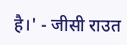है।' - जीसी राउत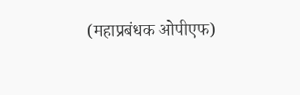(महाप्रबंधक ओपीएफ)